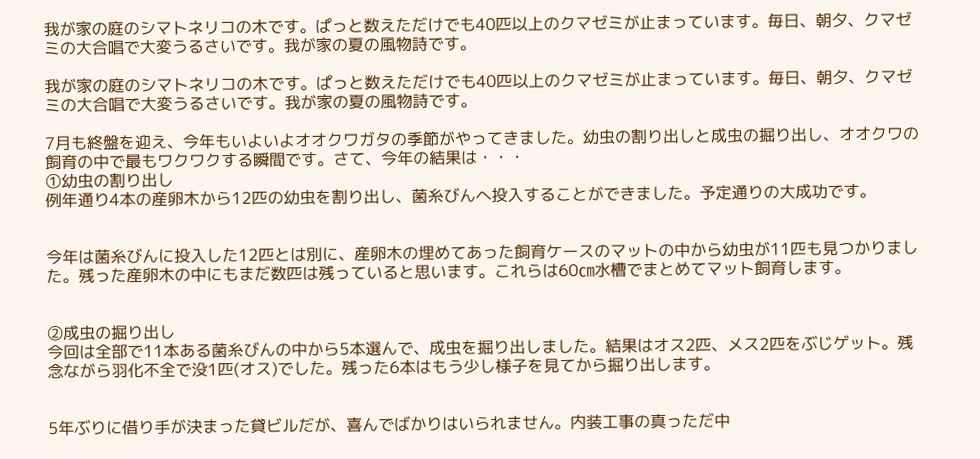我が家の庭のシマトネリコの木です。ぱっと数えただけでも40匹以上のクマゼミが止まっています。毎日、朝夕、クマゼミの大合唱で大変うるさいです。我が家の夏の風物詩です。

我が家の庭のシマトネリコの木です。ぱっと数えただけでも40匹以上のクマゼミが止まっています。毎日、朝夕、クマゼミの大合唱で大変うるさいです。我が家の夏の風物詩です。

7月も終盤を迎え、今年もいよいよオオクワガタの季節がやってきました。幼虫の割り出しと成虫の掘り出し、オオクワの飼育の中で最もワクワクする瞬間です。さて、今年の結果は・・・
①幼虫の割り出し
例年通り4本の産卵木から12匹の幼虫を割り出し、菌糸びんへ投入することができました。予定通りの大成功です。


今年は菌糸びんに投入した12匹とは別に、産卵木の埋めてあった飼育ケースのマットの中から幼虫が11匹も見つかりました。残った産卵木の中にもまだ数匹は残っていると思います。これらは60㎝水槽でまとめてマット飼育します。


②成虫の掘り出し
今回は全部で11本ある菌糸びんの中から5本選んで、成虫を掘り出しました。結果はオス2匹、メス2匹をぶじゲット。残念ながら羽化不全で没1匹(オス)でした。残った6本はもう少し様子を見てから掘り出します。


5年ぶりに借り手が決まった貸ビルだが、喜んでばかりはいられません。内装工事の真っただ中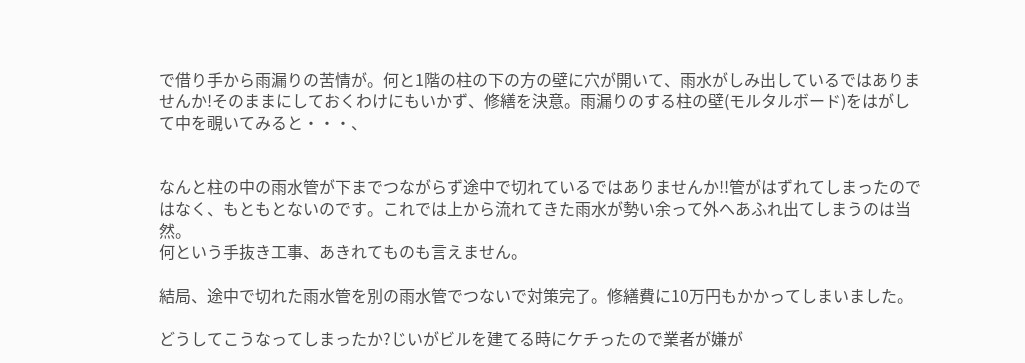で借り手から雨漏りの苦情が。何と1階の柱の下の方の壁に穴が開いて、雨水がしみ出しているではありませんか!そのままにしておくわけにもいかず、修繕を決意。雨漏りのする柱の壁(モルタルボード)をはがして中を覗いてみると・・・、


なんと柱の中の雨水管が下までつながらず途中で切れているではありませんか!!管がはずれてしまったのではなく、もともとないのです。これでは上から流れてきた雨水が勢い余って外へあふれ出てしまうのは当然。
何という手抜き工事、あきれてものも言えません。

結局、途中で切れた雨水管を別の雨水管でつないで対策完了。修繕費に10万円もかかってしまいました。

どうしてこうなってしまったか?じいがビルを建てる時にケチったので業者が嫌が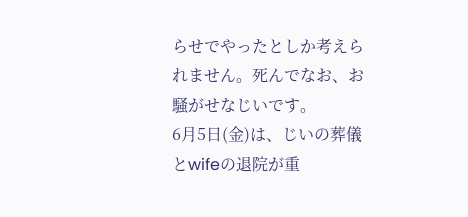らせでやったとしか考えられません。死んでなお、お騒がせなじいです。
6月5日(金)は、じいの葬儀とwifeの退院が重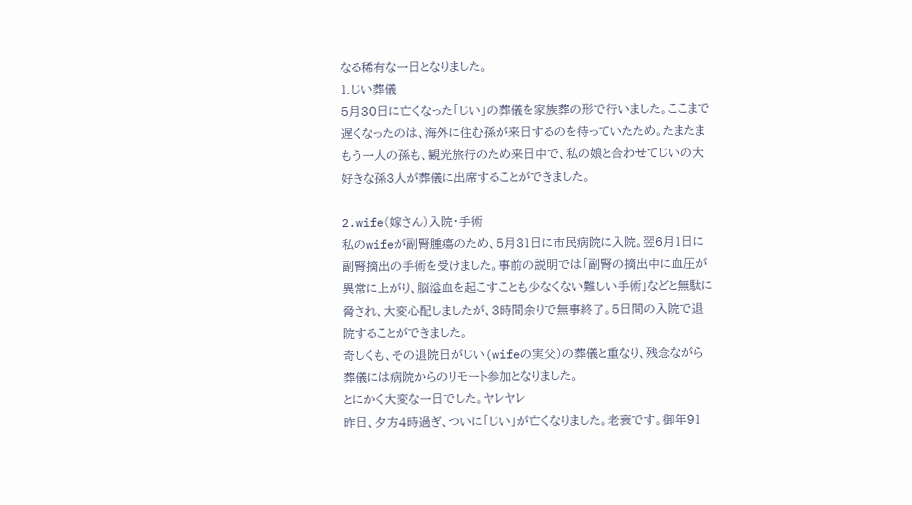なる稀有な一日となりました。
1.じい葬儀
5月30日に亡くなった「じい」の葬儀を家族葬の形で行いました。ここまで遅くなったのは、海外に住む孫が来日するのを待っていたため。たまたまもう一人の孫も、観光旅行のため来日中で、私の娘と合わせてじいの大好きな孫3人が葬儀に出席することができました。

2.wife(嫁さん)入院・手術
私のwifeが副腎腫瘍のため、5月31日に市民病院に入院。翌6月1日に副腎摘出の手術を受けました。事前の説明では「副腎の摘出中に血圧が異常に上がり、脳溢血を起こすことも少なくない難しい手術」などと無駄に脅され、大変心配しましたが、3時間余りで無事終了。5日間の入院で退院することができました。
奇しくも、その退院日がじい(wifeの実父)の葬儀と重なり、残念ながら葬儀には病院からのリモート参加となりました。
とにかく大変な一日でした。ヤレヤレ
昨日、夕方4時過ぎ、ついに「じい」が亡くなりました。老衰です。御年91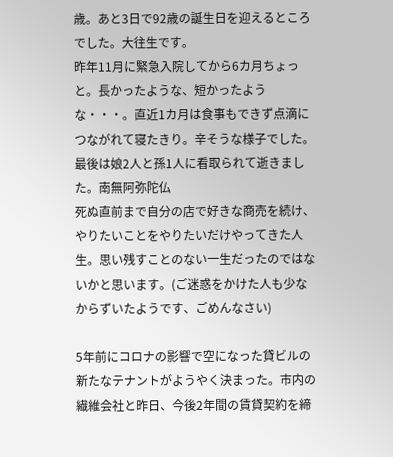歳。あと3日で92歳の誕生日を迎えるところでした。大往生です。
昨年11月に緊急入院してから6カ月ちょっと。長かったような、短かったような・・・。直近1カ月は食事もできず点滴につながれて寝たきり。辛そうな様子でした。最後は娘2人と孫1人に看取られて逝きました。南無阿弥陀仏
死ぬ直前まで自分の店で好きな商売を続け、やりたいことをやりたいだけやってきた人生。思い残すことのない一生だったのではないかと思います。(ご迷惑をかけた人も少なからずいたようです、ごめんなさい)

5年前にコロナの影響で空になった貸ビルの新たなテナントがようやく決まった。市内の繊維会社と昨日、今後2年間の賃貸契約を締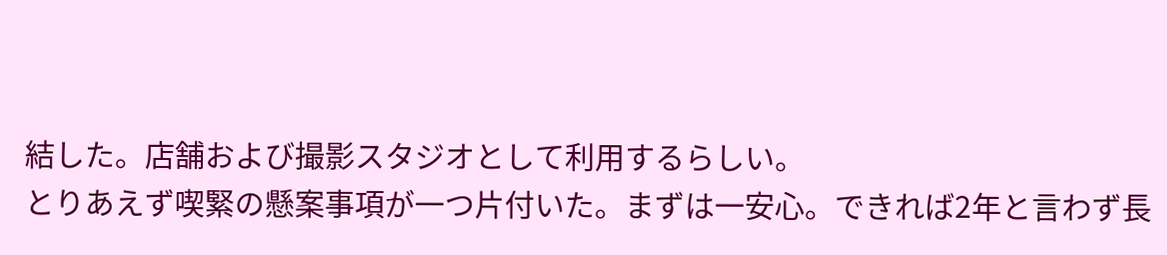結した。店舗および撮影スタジオとして利用するらしい。
とりあえず喫緊の懸案事項が一つ片付いた。まずは一安心。できれば2年と言わず長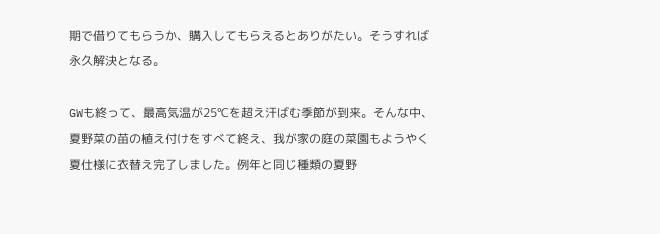期で借りてもらうか、購入してもらえるとありがたい。そうすれば永久解決となる。

GWも終って、最高気温が25℃を超え汗ばむ季節が到来。そんな中、夏野菜の苗の植え付けをすべて終え、我が家の庭の菜園もようやく夏仕様に衣替え完了しました。例年と同じ種類の夏野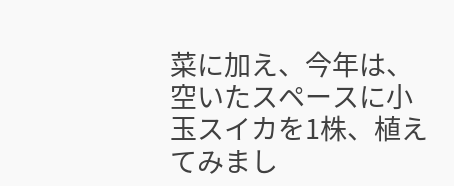菜に加え、今年は、空いたスペースに小玉スイカを1株、植えてみまし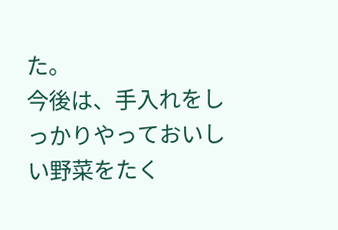た。
今後は、手入れをしっかりやっておいしい野菜をたく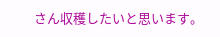さん収穫したいと思います。